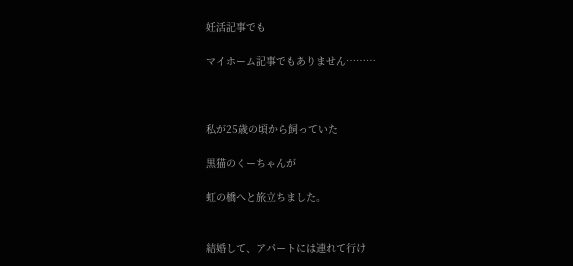妊活記事でも

マイホーム記事でもありません………



私が25歳の頃から飼っていた

黒猫のくーちゃんが

虹の橋へと旅立ちました。


結婚して、アパートには連れて行け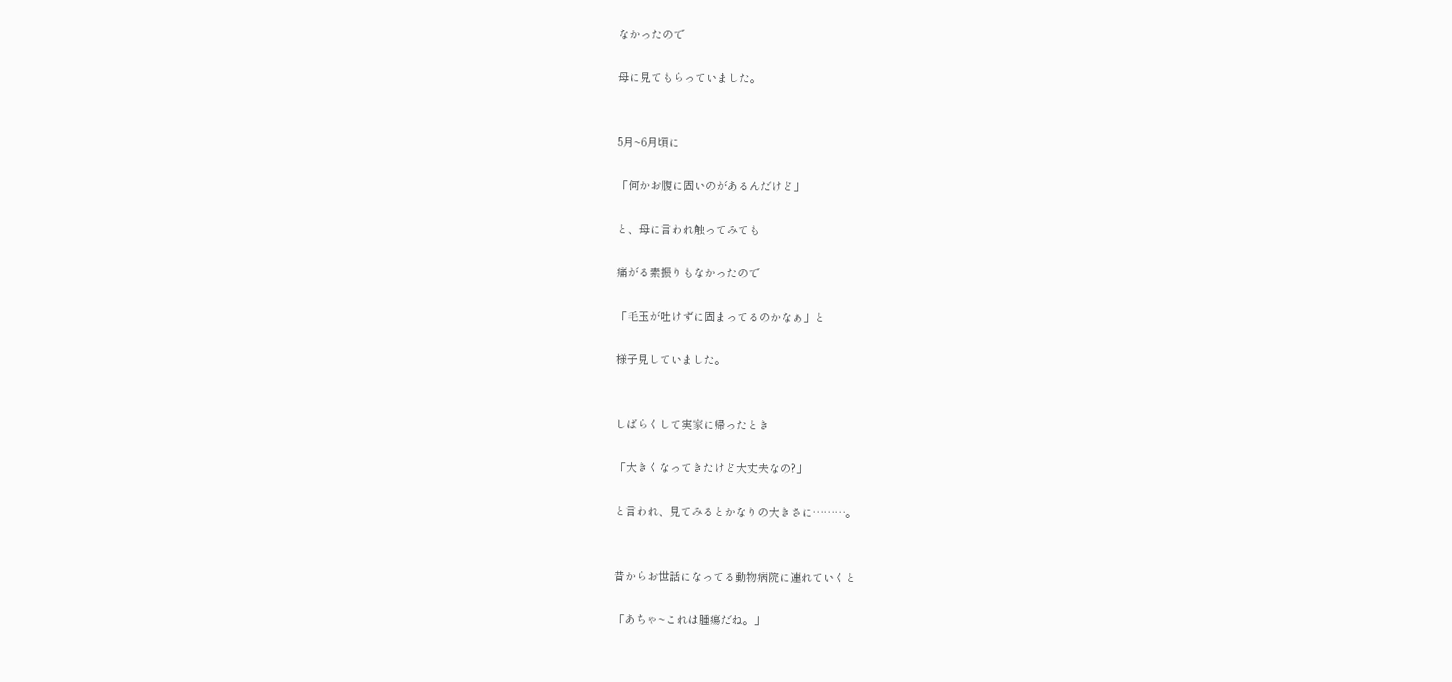なかったので

母に見てもらっていました。


5月~6月頃に

「何かお腹に固いのがあるんだけど」

と、母に言われ触ってみても

痛がる素振りもなかったので

「毛玉が吐けずに固まってるのかなぁ」と

様子見していました。


しばらくして実家に帰ったとき

「大きくなってきたけど大丈夫なの?」

と言われ、見てみるとかなりの大きさに………。


昔からお世話になってる動物病院に連れていくと

「あちゃ~これは腫瘍だね。」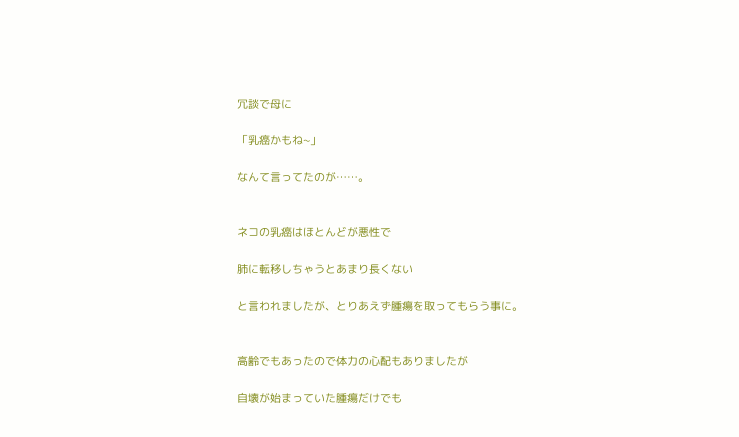冗談で母に

「乳癌かもね~」

なんて言ってたのが……。


ネコの乳癌はほとんどが悪性で

肺に転移しちゃうとあまり長くない

と言われましたが、とりあえず腫瘍を取ってもらう事に。


高齢でもあったので体力の心配もありましたが

自壊が始まっていた腫瘍だけでも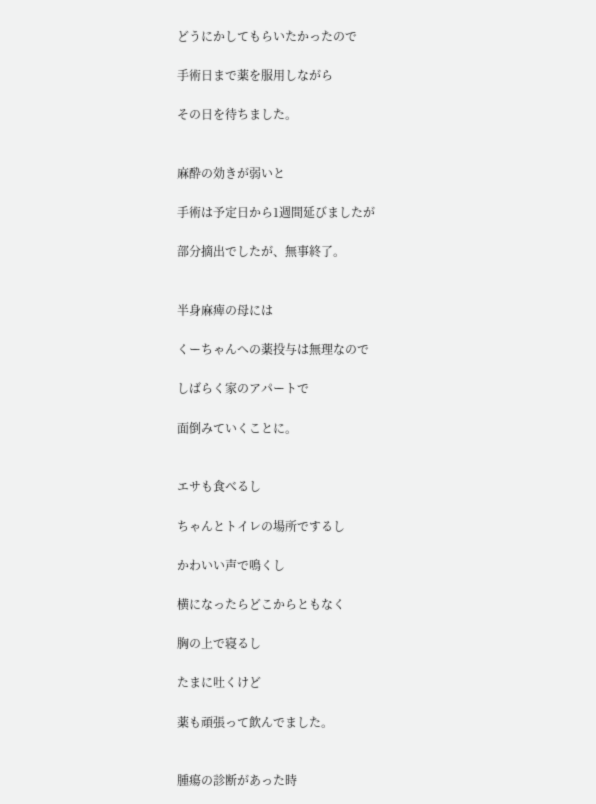どうにかしてもらいたかったので

手術日まで薬を服用しながら

その日を待ちました。


麻酔の効きが弱いと

手術は予定日から1週間延びましたが

部分摘出でしたが、無事終了。


半身麻痺の母には

くーちゃんへの薬投与は無理なので

しばらく家のアパートで

面倒みていくことに。


エサも食べるし

ちゃんとトイレの場所でするし

かわいい声で鳴くし

横になったらどこからともなく

胸の上で寝るし

たまに吐くけど

薬も頑張って飲んでました。


腫瘍の診断があった時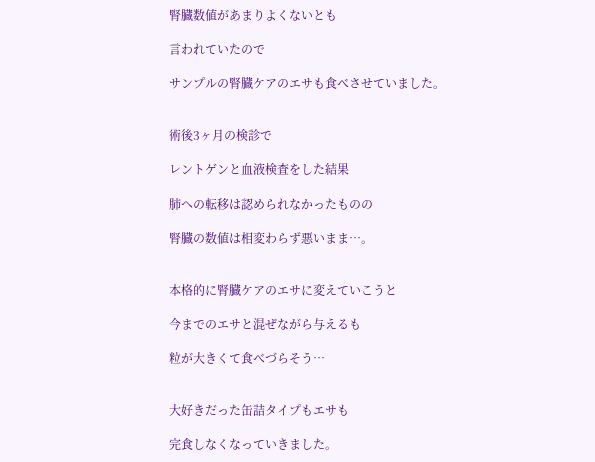腎臓数値があまりよくないとも

言われていたので

サンプルの腎臓ケアのエサも食べさせていました。


術後3ヶ月の検診で

レントゲンと血液検査をした結果

肺への転移は認められなかったものの

腎臓の数値は相変わらず悪いまま…。


本格的に腎臓ケアのエサに変えていこうと

今までのエサと混ぜながら与えるも

粒が大きくて食べづらそう…


大好きだった缶詰タイプもエサも

完食しなくなっていきました。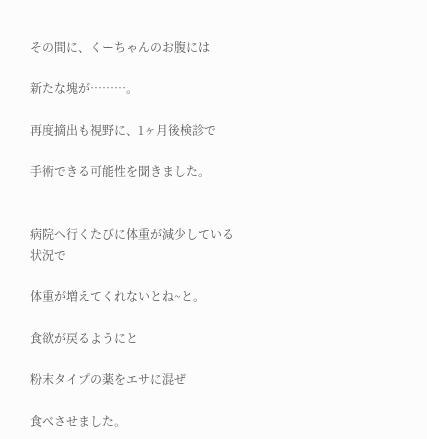その間に、くーちゃんのお腹には

新たな塊が………。

再度摘出も視野に、1ヶ月後検診で

手術できる可能性を聞きました。


病院へ行くたびに体重が減少している状況で

体重が増えてくれないとね~と。

食欲が戻るようにと

粉末タイプの薬をエサに混ぜ

食べさせました。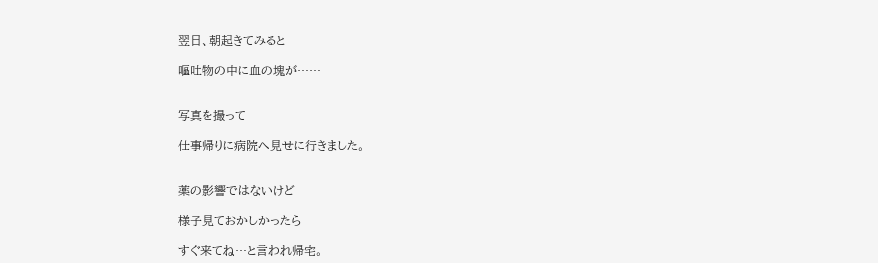翌日、朝起きてみると

嘔吐物の中に血の塊が……


写真を撮って

仕事帰りに病院へ見せに行きました。


薬の影響ではないけど

様子見ておかしかったら

すぐ来てね…と言われ帰宅。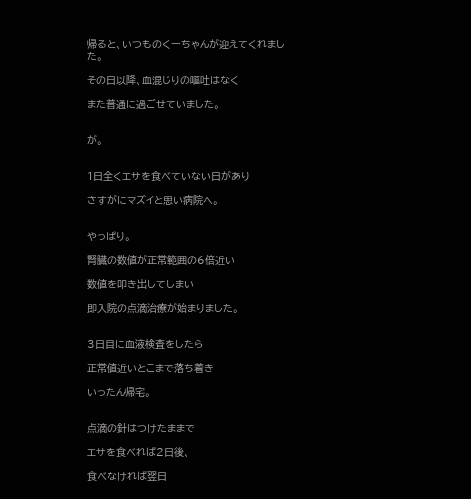帰ると、いつものくーちゃんが迎えてくれました。

その日以降、血混じりの嘔吐はなく

また普通に過ごせていました。


が。


1日全くエサを食べていない日があり

さすがにマズイと思い病院へ。


やっぱり。

腎臓の数値が正常範囲の6倍近い

数値を叩き出してしまい

即入院の点滴治療が始まりました。


3日目に血液検査をしたら

正常値近いとこまで落ち着き

いったん帰宅。


点滴の針はつけたままで

エサを食べれば2日後、

食べなければ翌日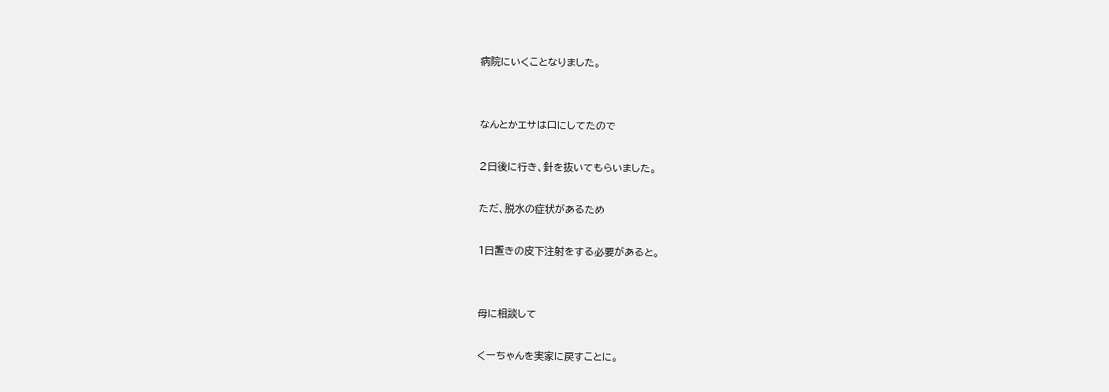病院にいくことなりました。


なんとかエサは口にしてたので

2日後に行き、針を抜いてもらいました。

ただ、脱水の症状があるため

1日置きの皮下注射をする必要があると。


母に相談して

くーちゃんを実家に戻すことに。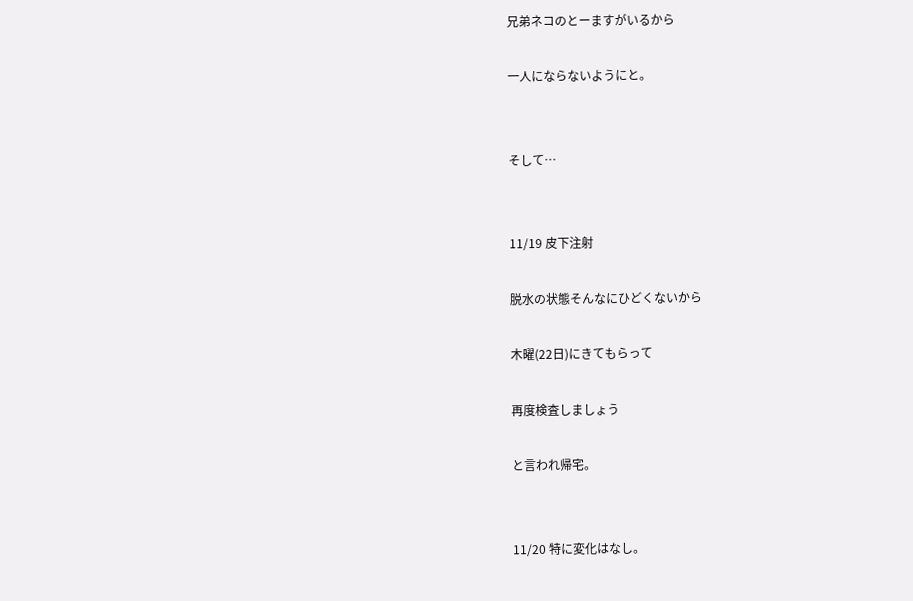兄弟ネコのとーますがいるから

一人にならないようにと。


そして…


11/19 皮下注射

脱水の状態そんなにひどくないから

木曜(22日)にきてもらって

再度検査しましょう

と言われ帰宅。


11/20 特に変化はなし。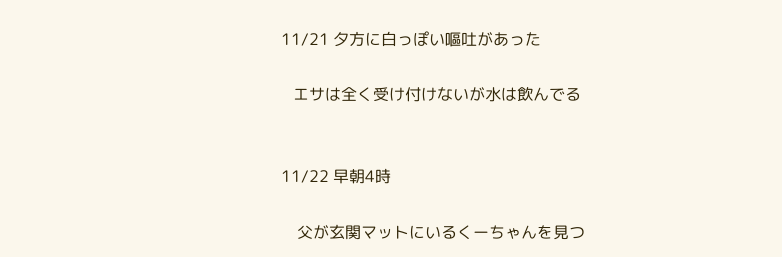11/21 夕方に白っぽい嘔吐があった

   エサは全く受け付けないが水は飲んでる


11/22 早朝4時

    父が玄関マットにいるくーちゃんを見つ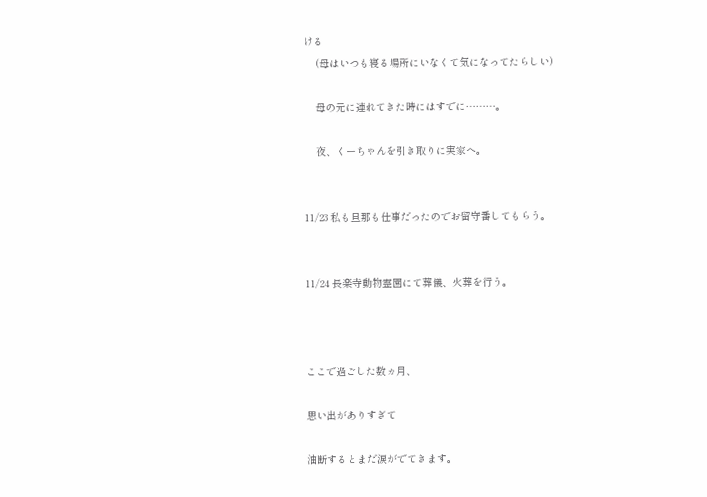ける
    (母はいつも寝る場所にいなくて気になってたらしい)

    母の元に連れてきた時にはすでに………。

    夜、くーちゃんを引き取りに実家へ。


11/23 私も旦那も仕事だったのでお留守番してもらう。


11/24 長楽寺動物霊園にて葬儀、火葬を行う。



ここで過ごした数ヵ月、

思い出がありすぎて

油断するとまだ涙がでてきます。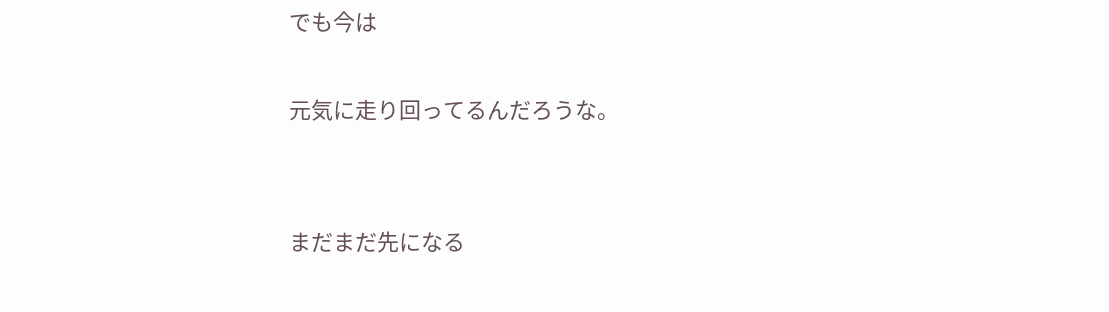でも今は

元気に走り回ってるんだろうな。


まだまだ先になる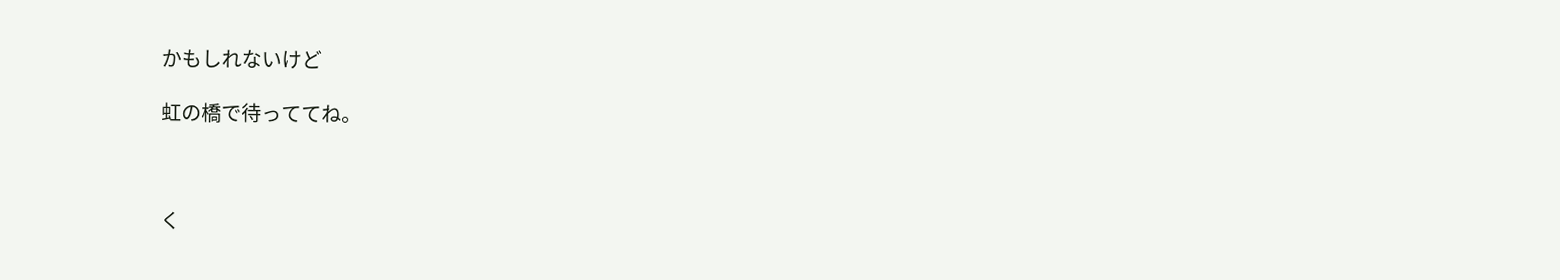かもしれないけど

虹の橋で待っててね。



く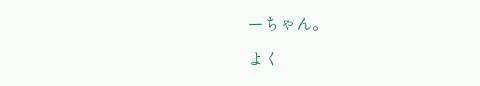ーちゃん。

よく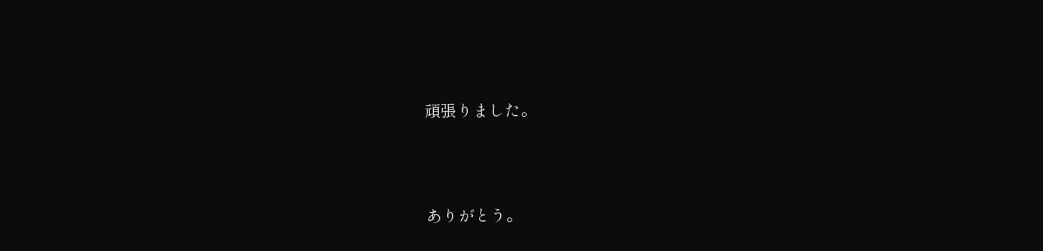頑張りました。





ありがとう。